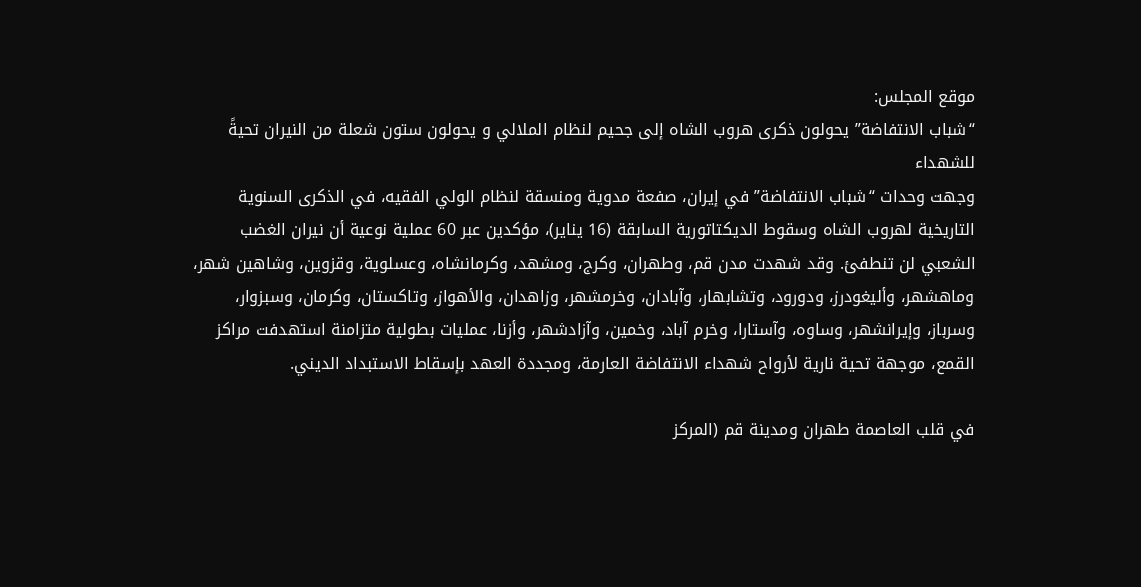موقع المجلس:
“شباب الانتفاضة” يحولون ذكرى هروب الشاه إلى جحيم لنظام الملالي و یحولون ستون شعلة من النيران تحيةً للشهداء
وجهت وحدات “شباب الانتفاضة” في إيران، صفعة مدوية ومنسقة لنظام الولي الفقيه، في الذكرى السنوية التاريخية لهروب الشاه وسقوط الديكتاتورية السابقة (16 يناير)، مؤكدين عبر 60 عملية نوعية أن نيران الغضب الشعبي لن تنطفئ. وقد شهدت مدن قم، وطهران، وكرج، ومشهد، وكرمانشاه، وعسلوية، وقزوين، وشاهين شهر، وماهشهر، وأليغودرز، ودورود، وتشابهار، وآبادان، وخرمشهر، وزاهدان، والأهواز، وتاكستان، وكرمان، وسبزوار، وسرباز، وإيرانشهر، وساوه، وآستارا، وخرم آباد، وخمين، وآزادشهر، وأزنا، عمليات بطولية متزامنة استهدفت مراكز القمع، موجهة تحية نارية لأرواح شهداء الانتفاضة العارمة، ومجددة العهد بإسقاط الاستبداد الديني.

في قلب العاصمة طهران ومدينة قم (المركز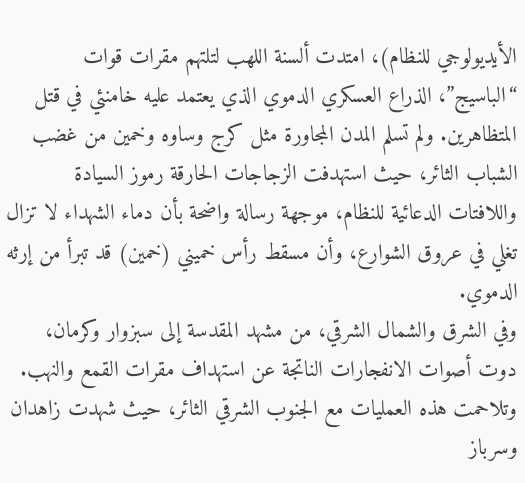الأيديولوجي للنظام)، امتدت ألسنة اللهب لتلتهم مقرات قوات “الباسيج”، الذراع العسكري الدموي الذي يعتمد عليه خامنئي في قتل المتظاهرين. ولم تسلم المدن المجاورة مثل كرج وساوه وخمين من غضب الشباب الثائر، حيث استهدفت الزجاجات الحارقة رموز السيادة واللافتات الدعائية للنظام، موجهة رسالة واضحة بأن دماء الشهداء لا تزال تغلي في عروق الشوارع، وأن مسقط رأس خميني (خمين) قد تبرأ من إرثه الدموي.
وفي الشرق والشمال الشرقي، من مشهد المقدسة إلى سبزوار وكرمان، دوت أصوات الانفجارات الناتجة عن استهداف مقرات القمع والنهب. وتلاحمت هذه العمليات مع الجنوب الشرقي الثائر، حيث شهدت زاهدان وسرباز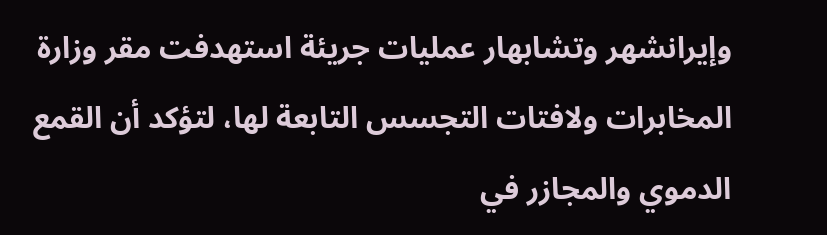وإيرانشهر وتشابهار عمليات جريئة استهدفت مقر وزارة المخابرات ولافتات التجسس التابعة لها، لتؤكد أن القمع الدموي والمجازر في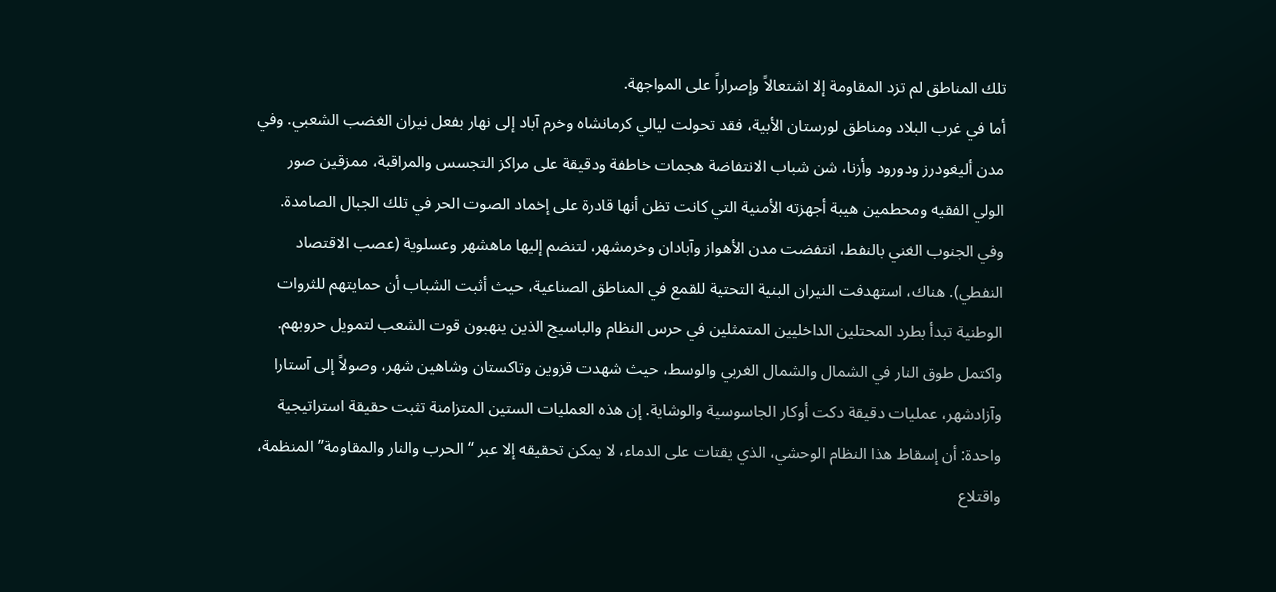تلك المناطق لم تزد المقاومة إلا اشتعالاً وإصراراً على المواجهة.
أما في غرب البلاد ومناطق لورستان الأبية، فقد تحولت ليالي كرمانشاه وخرم آباد إلى نهار بفعل نيران الغضب الشعبي. وفي مدن أليغودرز ودورود وأزنا، شن شباب الانتفاضة هجمات خاطفة ودقيقة على مراكز التجسس والمراقبة، ممزقين صور الولي الفقيه ومحطمين هيبة أجهزته الأمنية التي كانت تظن أنها قادرة على إخماد الصوت الحر في تلك الجبال الصامدة.
وفي الجنوب الغني بالنفط، انتفضت مدن الأهواز وآبادان وخرمشهر، لتنضم إليها ماهشهر وعسلوية (عصب الاقتصاد النفطي). هناك، استهدفت النيران البنية التحتية للقمع في المناطق الصناعية، حيث أثبت الشباب أن حمايتهم للثروات الوطنية تبدأ بطرد المحتلين الداخليين المتمثلين في حرس النظام والباسيج الذين ينهبون قوت الشعب لتمويل حروبهم.
واكتمل طوق النار في الشمال والشمال الغربي والوسط، حيث شهدت قزوين وتاكستان وشاهين شهر، وصولاً إلى آستارا وآزادشهر، عمليات دقيقة دكت أوكار الجاسوسية والوشاية. إن هذه العمليات الستين المتزامنة تثبت حقيقة استراتيجية واحدة: أن إسقاط هذا النظام الوحشي، الذي يقتات على الدماء، لا يمكن تحقيقه إلا عبر “الحرب والنار والمقاومة” المنظمة، واقتلاع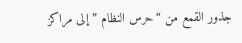جذور القمع من “حرس النظام ” إلى مراكز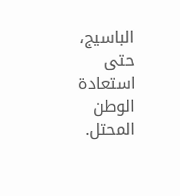الباسيج، حتى استعادة الوطن المحتل.